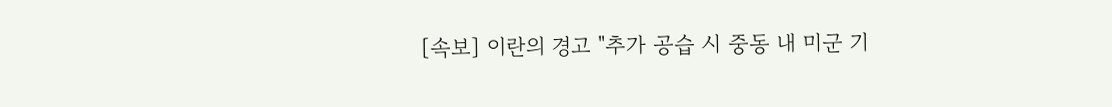[속보] 이란의 경고 "추가 공습 시 중동 내 미군 기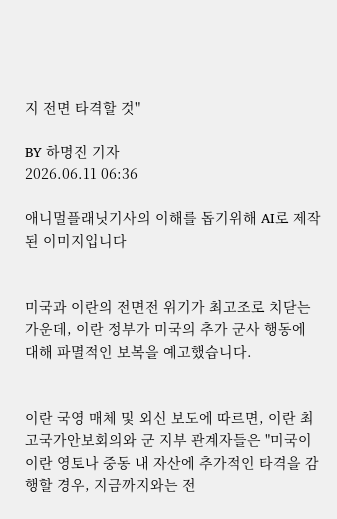지 전면 타격할 것"

BY 하명진 기자
2026.06.11 06:36

애니멀플래닛기사의 이해를 돕기위해 AI로 제작된 이미지입니다


미국과 이란의 전면전 위기가 최고조로 치닫는 가운데, 이란 정부가 미국의 추가 군사 행동에 대해 파멸적인 보복을 예고했습니다.


이란 국영 매체 및 외신 보도에 따르면, 이란 최고국가안보회의와 군 지부 관계자들은 "미국이 이란 영토나 중동 내 자산에 추가적인 타격을 감행할 경우, 지금까지와는 전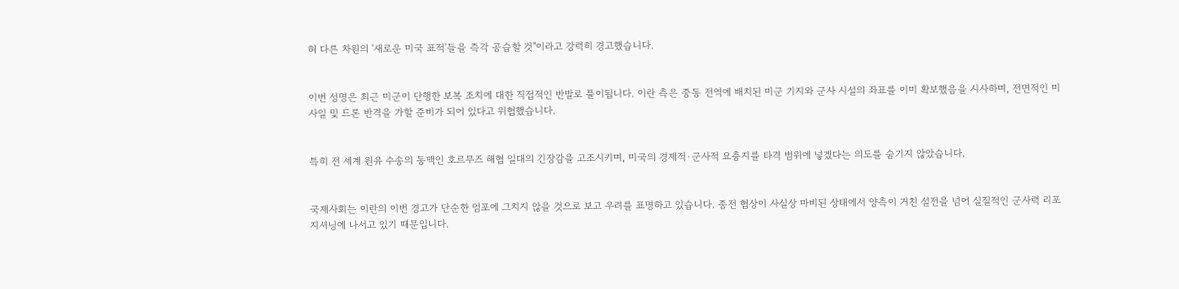혀 다른 차원의 '새로운 미국 표적'들을 즉각 공습할 것"이라고 강력히 경고했습니다.


이번 성명은 최근 미군이 단행한 보복 조치에 대한 직접적인 반발로 풀이됩니다. 이란 측은 중동 전역에 배치된 미군 기지와 군사 시설의 좌표를 이미 확보했음을 시사하며, 전면적인 미사일 및 드론 반격을 가할 준비가 되어 있다고 위협했습니다.


특히 전 세계 원유 수송의 동맥인 호르무즈 해협 일대의 긴장감을 고조시키며, 미국의 경제적·군사적 요충지를 타격 범위에 넣겠다는 의도를 숨기지 않았습니다.


국제사회는 이란의 이번 경고가 단순한 엄포에 그치지 않을 것으로 보고 우려를 표명하고 있습니다. 종전 협상이 사실상 마비된 상태에서 양측이 거친 설전을 넘어 실질적인 군사력 리포지셔닝에 나서고 있기 때문입니다.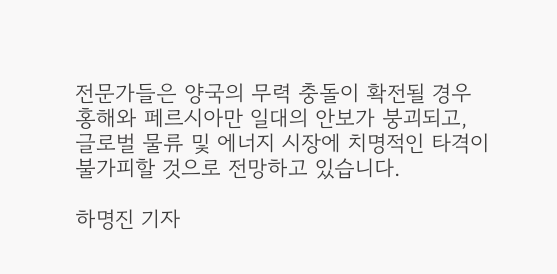전문가들은 양국의 무력 충돌이 확전될 경우 홍해와 페르시아만 일대의 안보가 붕괴되고, 글로벌 물류 및 에너지 시장에 치명적인 타격이 불가피할 것으로 전망하고 있습니다.

하명진 기자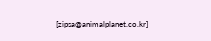[zipsa@animalplanet.co.kr]